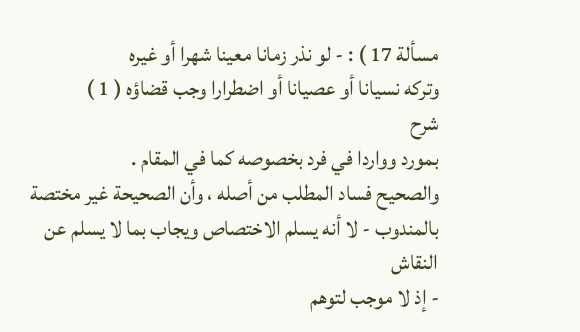مسألة 17 ) : - لو نذر زمانا معينا شهرا أو غيره
وتركه نسيانا أو عصيانا أو اضطرارا وجب قضاؤه ( 1 )
شرح
بمورد وواردا في فرد بخصوصه كما في المقام .
والصحيح فساد المطلب من أصله ، وأن الصحيحة غير مختصة
بالمندوب - لا أنه يسلم الاختصاص ويجاب بما لا يسلم عن النقاش
- إذ لا موجب لتوهم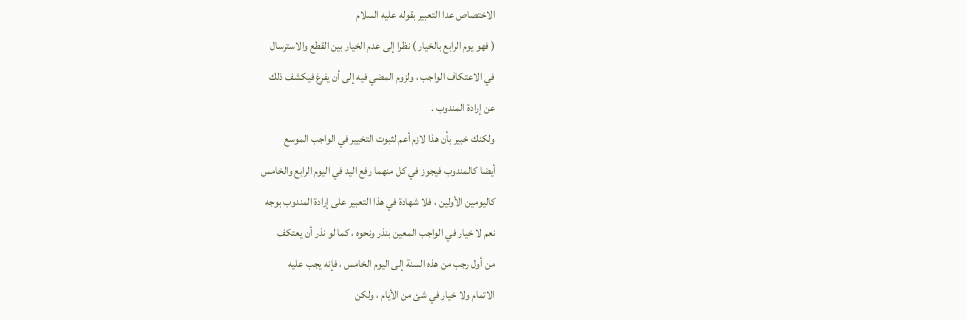الاختصاص عدا التعبير بقوله عليه السلام
( فهو يوم الرابع بالخيار ) نظرا إلى عدم الخيار بين القطع والاسترسال
في الاعتكاف الواجب ، ولزوم المضي فيه إلى أن يفرغ فيكشف ذلك
عن إرادة المندوب .
ولكنك خبير بأن هذا لازم أعم لثبوت التخيير في الواجب الموسع
أيضا كالمندوب فيجوز في كل منهما رفع اليد في اليوم الرابع والخامس
كاليومين الأولين ، فلا شهادة في هذا التعبير على إرادة المندوب بوجه
نعم لا خيار في الواجب المعين بنذر ونحوه ، كما لو نذر أن يعتكف
من أول رجب من هذه السنة إلى اليوم الخامس ، فإنه يجب عليه
الاتمام ولا خيار في شئ من الأيام ، ولكن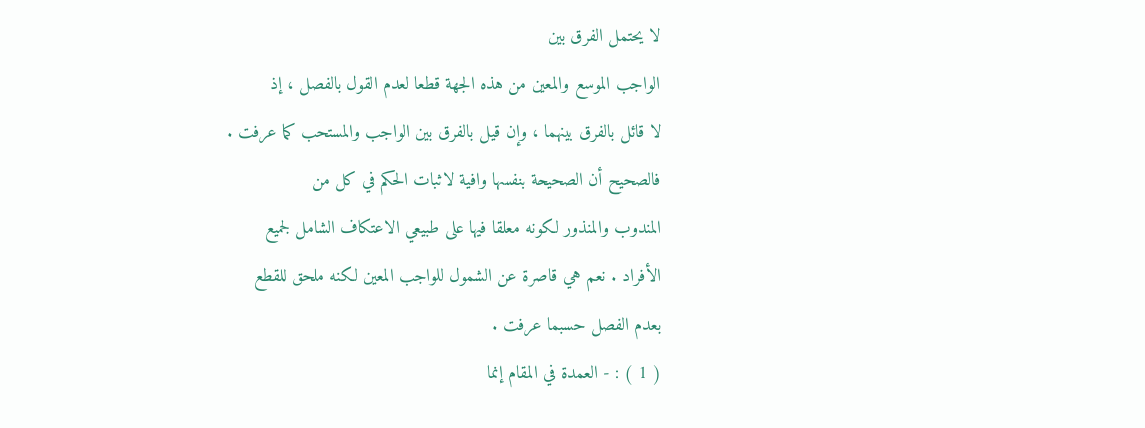لا يحتمل الفرق بين
الواجب الموسع والمعين من هذه الجهة قطعا لعدم القول بالفصل ، إذ
لا قائل بالفرق بينهما ، وإن قيل بالفرق بين الواجب والمستحب كما عرفت .
فالصحيح أن الصحيحة بنفسها وافية لاثبات الحكم في كل من
المندوب والمنذور لكونه معلقا فيها على طبيعي الاعتكاف الشامل لجميع
الأفراد . نعم هي قاصرة عن الشمول للواجب المعين لكنه ملحق للقطع
بعدم الفصل حسبما عرفت .
( 1 ) : - العمدة في المقام إنما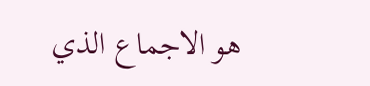هو الاجماع الذي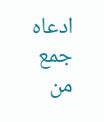ادعاه جمع من